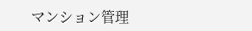マンション管理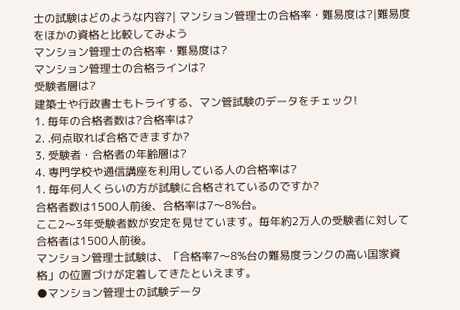士の試験はどのような内容?| マンション管理士の合格率・難易度は?|難易度をほかの資格と比較してみよう
マンション管理士の合格率・難易度は?
マンション管理士の合格ラインは?
受験者層は?
建築士や行政書士もトライする、マン管試験のデータをチェック!
1. 毎年の合格者数は?合格率は?
2. .何点取れば合格できますか?
3. 受験者・合格者の年齢層は?
4. 専門学校や通信講座を利用している人の合格率は?
1. 毎年何人くらいの方が試験に合格されているのですか?
合格者数は1500人前後、合格率は7〜8%台。
ここ2〜3年受験者数が安定を見せています。毎年約2万人の受験者に対して合格者は1500人前後。
マンション管理士試験は、「合格率7〜8%台の難易度ランクの高い国家資格」の位置づけが定着してきたといえます。
●マンション管理士の試験データ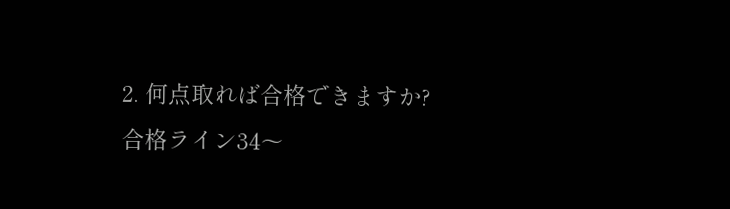2. 何点取れば合格できますか?
合格ライン34〜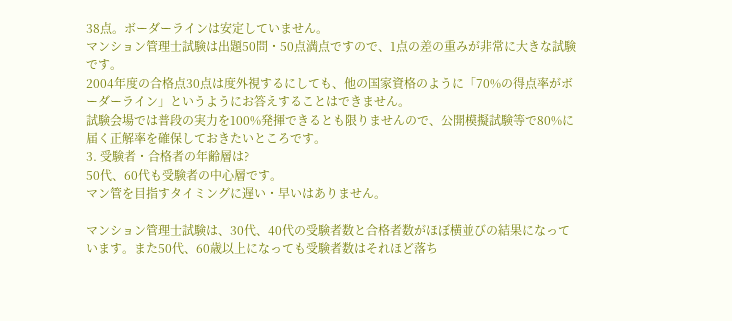38点。ボーダーラインは安定していません。
マンション管理士試験は出題50問・50点満点ですので、1点の差の重みが非常に大きな試験です。
2004年度の合格点30点は度外視するにしても、他の国家資格のように「70%の得点率がボーダーライン」というようにお答えすることはできません。
試験会場では普段の実力を100%発揮できるとも限りませんので、公開模擬試験等で80%に届く正解率を確保しておきたいところです。
3. 受験者・合格者の年齢層は?
50代、60代も受験者の中心層です。
マン管を目指すタイミングに遅い・早いはありません。

マンション管理士試験は、30代、40代の受験者数と合格者数がほぼ横並びの結果になっています。また50代、60歳以上になっても受験者数はそれほど落ち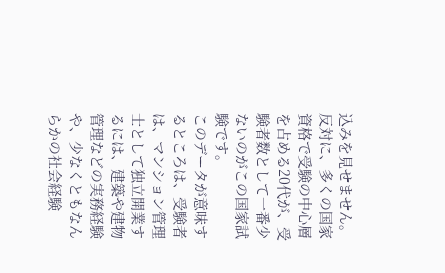込みを見せません。反対に、多くの国家資格で受験の中心層を占める20代が、受験者数として一番少ないのがこの国家試験です。
このデータが意味するところは、受験者は、マンション管理士として独立開業するには、建築や建物管理などの実務経験や、少なくともなんらかの社会経験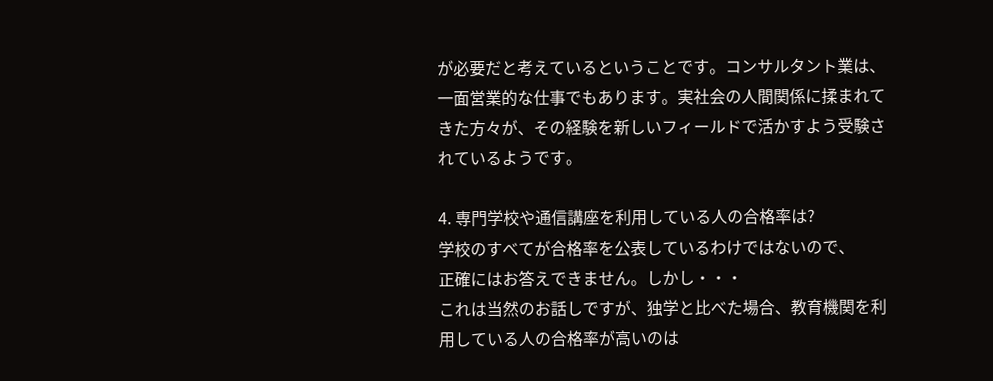が必要だと考えているということです。コンサルタント業は、一面営業的な仕事でもあります。実社会の人間関係に揉まれてきた方々が、その経験を新しいフィールドで活かすよう受験されているようです。

4. 専門学校や通信講座を利用している人の合格率は?
学校のすべてが合格率を公表しているわけではないので、
正確にはお答えできません。しかし・・・
これは当然のお話しですが、独学と比べた場合、教育機関を利用している人の合格率が高いのは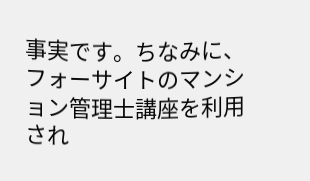事実です。ちなみに、フォーサイトのマンション管理士講座を利用され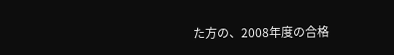た方の、2008年度の合格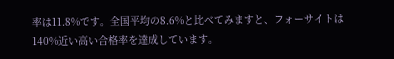率は11.8%です。全国平均の8.6%と比べてみますと、フォーサイトは140%近い高い合格率を達成しています。